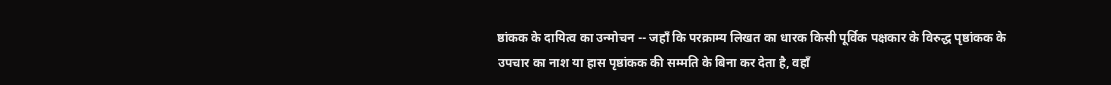ष्ठांकक के दायित्व का उन्मोचन -- जहाँ कि परक्राम्य लिखत का धारक किसी पूर्विक पक्षकार के विरुद्ध पृष्ठांकक के उपचार का नाश या हास पृष्ठांकक की सम्मति के बिना कर देता है, वहाँ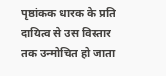पृष्ठांकक धारक के प्रति दायित्व से उस विस्तार तक उन्मोचित हो जाता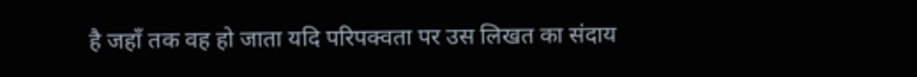है जहाँ तक वह हो जाता यदि परिपक्वता पर उस लिखत का संदाय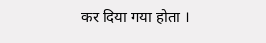कर दिया गया होता ।